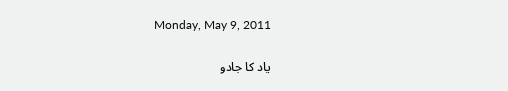Monday, May 9, 2011

یاد کا جادو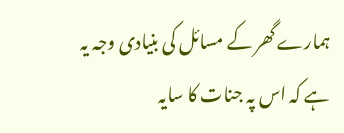ہمارے گھر کے مسائل کی بنیادی وجہ یہ ہے کہ اس پہ جنات کا سایہ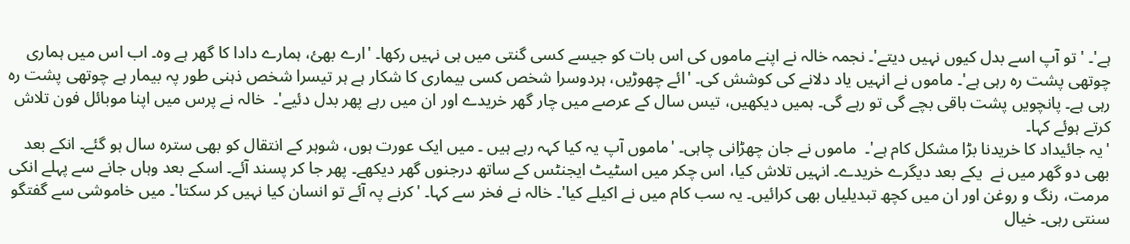ہے'۔ 'تو آپ اسے بدل کیوں نہیں دیتے'۔ نجمہ خالہ نے اپنے ماموں کی اس بات کو جیسے کسی گنتی میں ہی نہیں رکھا۔ 'ارے بھئ، ہمارے دادا کا گھر ہے وہ۔ اب اس میں ہماری چوتھی پشت رہ رہی ہے'۔ ماموں نے انہیں یاد دلانے کی کوشش کی۔ 'ائے چھوڑیں، ہردوسرا شخص کسی بیماری کا شکار ہے ہر تیسرا شخص ذہنی طور پہ بیمار ہے چوتھی پشت رہ رہی ہے۔ پانچویں پشت باقی بچے گی تو رہے گی۔ ہمیں دیکھیں، تیس سال کے عرصے میں چار گھر خریدے اور ان میں رہے پھر بدل دئیے'۔  خالہ نے پرس میں اپنا موبائل فون تلاش کرتے ہوئے کہا۔
'یہ جائیداد کا خریدنا بڑا مشکل کام ہے'۔  ماموں نے جان چھڑانی چاہی۔ 'ماموں آپ یہ کیا کہہ رہے ہیں ۔ میں ایک عورت ہوں، شوہر کے انتقال کو بھی سترہ سال ہو گئے۔ انکے بعد بھی دو گھر میں نے  یکے بعد دیگرے خریدے۔ انہیں تلاش کیا، اس چکر میں اسٹیٹ ایجنٹس کے ساتھ درجنوں گھر دیکھے۔ پھر جا کر پسند آئے۔ اسکے بعد وہاں جانے سے پہلے انکی مرمت، رنگ و روغن اور ان میں کچھ تبدیلیاں بھی کرائیں۔ یہ سب کام میں نے اکیلے کیا'۔ خالہ نے فخر سے کہا۔ 'کرنے پہ آئے تو انسان کیا نہیں کر سکتا'۔ میں خاموشی سے گفتگو سنتی رہی۔ خیال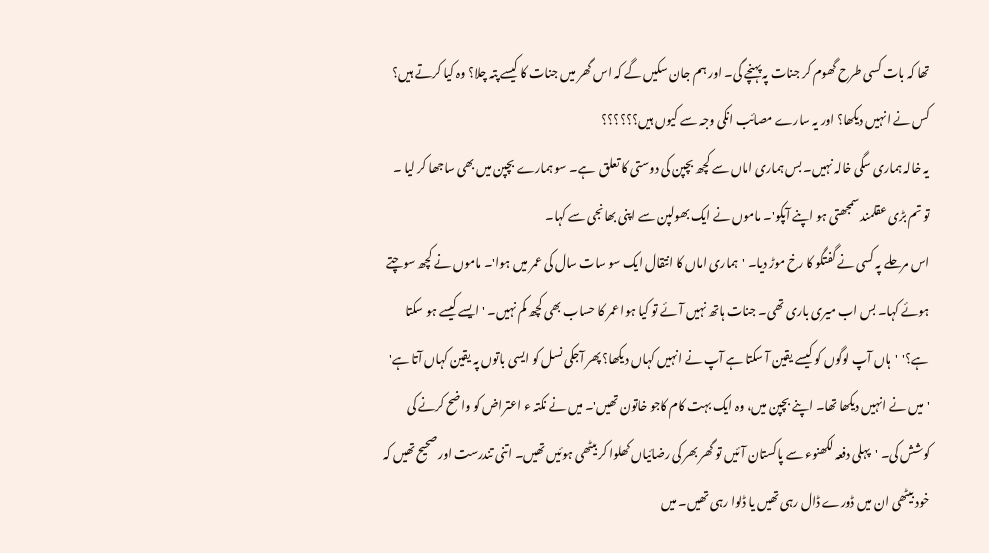تھا کہ بات کسی طرح گھوم کر جنات پہ پہنچے گی۔ اور ہم جان سکیں گے کہ اس گھر میں جنات کا کیسے پتہ چلا؟ وہ کیا کرتے ہیں؟ کس نے انہیں دیکھا؟ اور یہ سارے مصائب انکی وجہ سے کیوں ہیں؟؟؟؟؟؟
یہ خالہ ہماری سگی خالہ نہیں۔ بس ہماری اماں سے کچھ بچپن کی دوستی کا تعلق  ہے۔ سو ہمارے بچپن میں بھی ساجھا کر لیا ۔
تو تم بڑی عقلمند سمجھتی ہو اپنے آپکو'۔ ماموں نے ایک بھولپن سے اپنی بھانجی سے کہا۔
اس مرحلے پہ کسی نے گفتگو کا رخ موڑ دیا۔ 'ہماری اماں کا انتقال ایک سو سات سال کی عمر میں ہوا'۔ ماموں نے کچھ سوچتے ہوئے کہا۔ بس اب میری باری تھی۔ جنات ہاتھ نہیں آئے تو کیا ہوا عمر کا حساب بھی کچھ کم نہیں۔ 'ایسے کیسے ہو سکتا ہے؟'  'ہاں آپ لوگوں کو کیسے یقین آ سکتا ہے آپ نے انہیں کہاں دیکھا؟ پھر آجکی نسل کو ایسی باتوں پہ یقین کہاں آتا ہے' 'میں نے انہیں دیکھا تھا۔ اپنے بچپن میں، وہ ایک بہت کام کاجو خاتون تھیں'۔ میں نے نکتہ ء اعتراض کو واضح کرنے کی کوشش کی۔ 'پہلی دفعہ لکھنوء سے پاکستان آئیں تو گھر بھر کی رضائیاں کھلوا کر بیٹھی ہوئیں تھیں۔ اتنی تندرست اور صحیح تھیں کہ  خود بیٹھی ان میں ڈورے ڈال رہی تھیں یا ڈلوا رہی تھیں۔ میں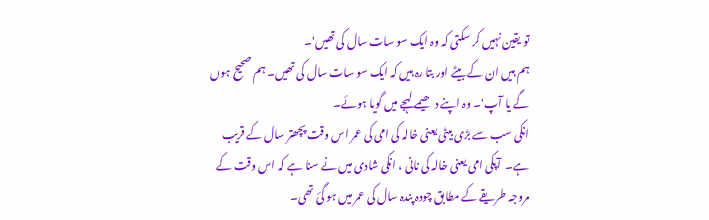تو یقین نہیں کر سکتی کہ وہ ایک سو سات سال کی تھیں'۔
ہم ہیں ان کے بیٹے اور بتا رہ ہیں کہ ایک سو سات سال کی تھیں۔ ہم صحیح ہوں گے یا آپ'۔ وہ اپنے دھیمے لہجے میں گویا ہوئے۔
انکی سب سے بڑی بیٹی یعنی خالہ کی امی کی عمر اس وقت پچھتر سال کے قریب ہے۔  آپکی امی یعنی خالہ کی نانی ، انکی شادی میں نے سنا ہے کہ اس وقت کے مروجہ طریقے کے مطابق چودہ پندہ سال کی عمر میں ہو گئ تھی۔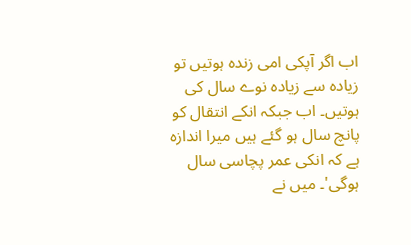اب اگر آپکی امی زندہ ہوتیں تو زیادہ سے زیادہ نوے سال کی ہوتیں۔ اب جبکہ انکے انتقال کو پانچ سال ہو گئے ہیں میرا اندازہ ہے کہ انکی عمر پچاسی سال ہوگی'۔ میں نے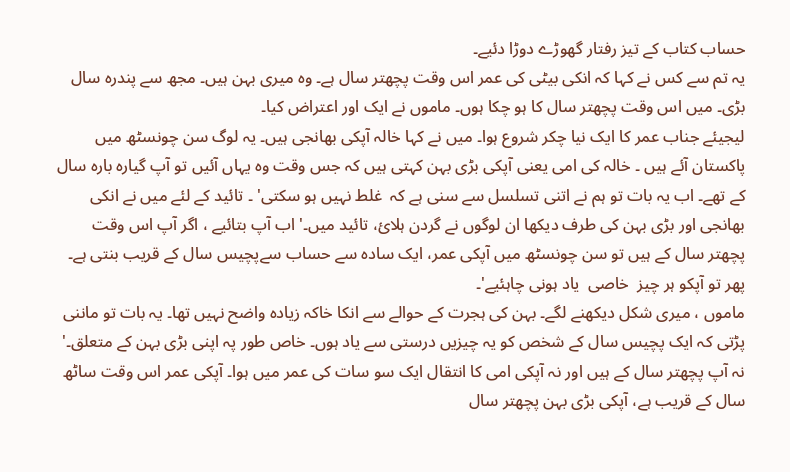حساب کتاب کے تیز رفتار گھوڑے دوڑا دئیے۔
یہ تم سے کس نے کہا کہ انکی بیٹی کی عمر اس وقت پچھتر سال ہے۔ وہ میری بہن ہیں۔ مجھ سے پندرہ سال بڑی۔ میں اس وقت پچھتر سال کا ہو چکا ہوں۔ ماموں نے ایک اور اعتراض کیا۔
لیجیئے جناب عمر کا ایک نیا چکر شروع ہوا۔ میں نے کہا خالہ آپکی بھانجی ہیں۔ یہ لوگ سن چونسٹھ میں پاکستان آئے ہیں ۔ خالہ کی امی یعنی آپکی بڑی بہن کہتی ہیں کہ جس وقت وہ یہاں آئیں تو آپ گیارہ بارہ سال کے تھے۔ اب یہ بات تو ہم نے اتنی تسلسل سے سنی ہے کہ  غلط نہیں ہو سکتی' ۔ تائید کے لئے میں نے انکی بھانجی اور بڑی بہن کی طرف دیکھا ان لوگوں نے گردن ہلائ، تائید میں۔' اب آپ بتائیے ، اگر آپ اس وقت پچھتر سال کے ہیں تو سن چونسٹھ میں آپکی عمر، ایک سادہ سے حساب سےپچیس سال کے قریب بنتی ہے۔ پھر تو آپکو ہر چیز  خاصی  یاد ہونی چاہئیے'۔
ماموں ، میری شکل دیکھنے لگے۔ بہن کی ہجرت کے حوالے سے انکا خاکہ زیادہ واضح نہیں تھا۔ یہ بات تو ماننی پڑتی کہ ایک پچیس سال کے شخص کو یہ چیزیں درستی سے یاد ہوں۔ خاص طور پہ اپنی بڑی بہن کے متعلق۔' نہ آپ پچھتر سال کے ہیں اور نہ آپکی امی کا انتقال ایک سو سات کی عمر میں ہوا۔ آپکی عمر اس وقت ساٹھ سال کے قریب ہے، آپکی بڑی بہن پچھتر سال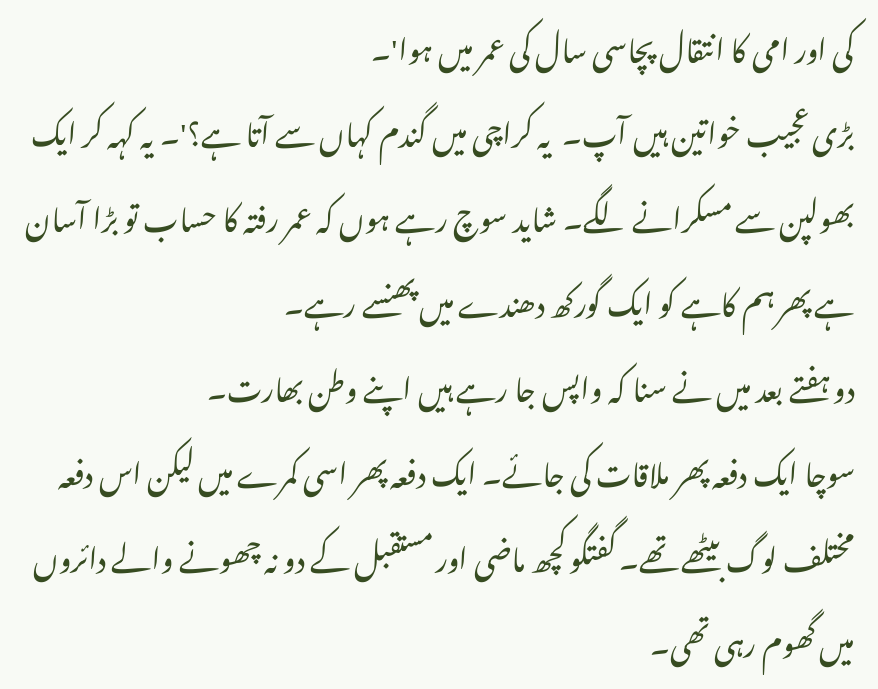کی اور امی کا انتقال پچاسی سال کی عمر میں ہوا'۔
بڑی عجیب خواتین ہیں آپ۔  یہ کراچی میں گندم کہاں سے آتا ہے؟'۔ یہ کہہ کر ایک بھولپن سے مسکرانے لگے۔ شاید سوچ رہے ہوں کہ عمر رفتہ کا حساب تو بڑا آسان ہے پھر ہم کاہے کو ایک گورکھ دھندے میں پھنسے رہے۔
دو ہفتے بعد میں نے سنا کہ واپس جا رہے ہیں اپنے وطن بھارت۔
سوچا ایک دفعہ پھر ملاقات کی جائے۔ ایک دفعہ پھر اسی کمرے میں لیکن اس دفعہ مختلف لوگ بیٹھے تھے۔ گفتگو کچھ ماضی اور مستقبل کے دو نہ چھونے والے دائروں میں گھوم رہی تھی۔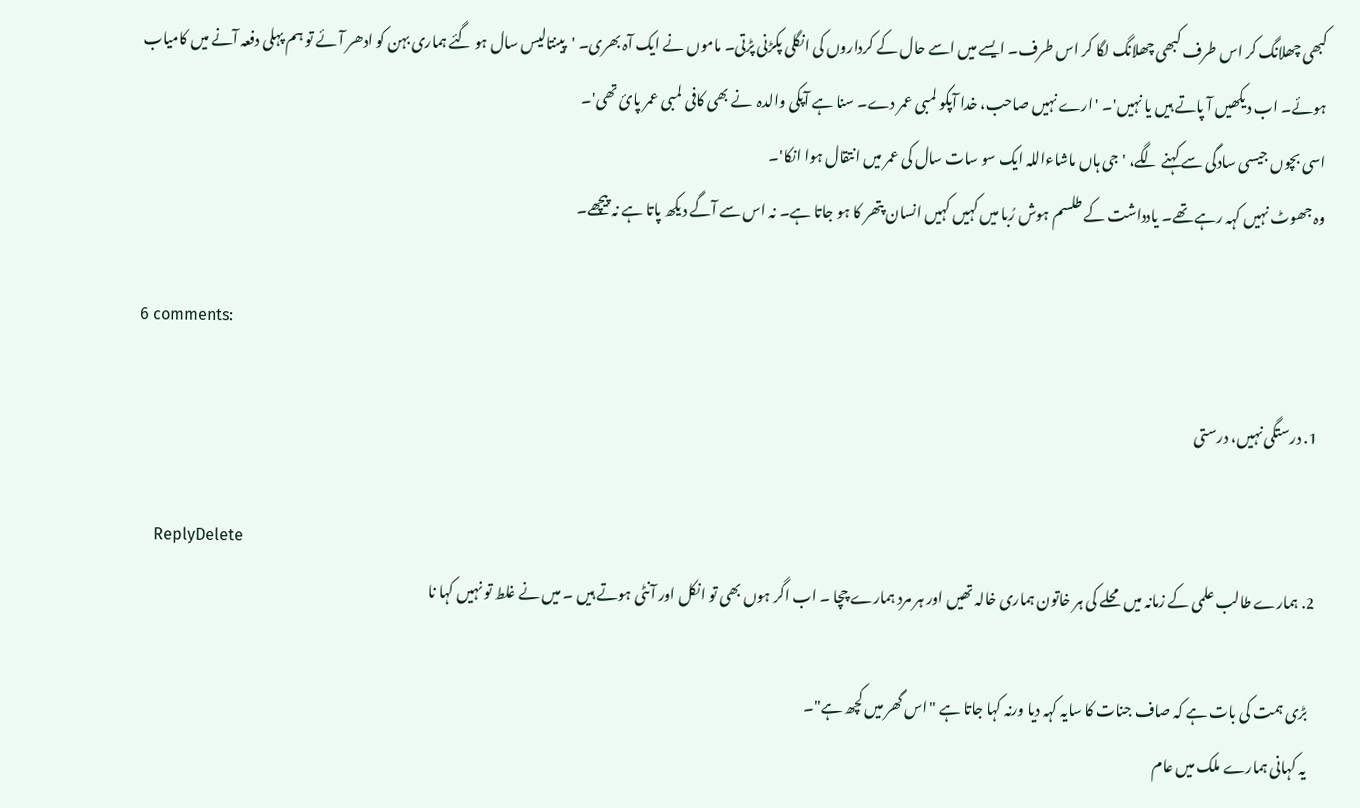کبھی چھلانگ کر اس طرف کبھی چھلانگ لگا کر اس طرف۔ ایسے میں اسے حال کے کرداروں کی انگلی پکڑنی پڑتی۔ ماموں نے ایک آہ بھری۔ 'پینتالیس سال ہو گئے ہماری بہن کو ادھر آئے تو ہم پہلی دفعہ آنے میں کامیاب ہوئے۔ اب دیکھیں آ پاتے ہیں یا نہیں'۔ 'ارے نہیں صاحب، خدا آپکو لمبی عمر دے۔ سنا ہے آپکی والدہ  نے بھی کافی لمبی عمر پائ تھی'۔
اسی بچوں جیسی سادگی سے کہنے لگے، 'جی ہاں ماشاءاللہ ایک سو سات سال کی عمر میں انتقال ہوا انکا'۔
وہ جھوٹ نہیں کہہ رہے تھے۔ یادداشت کے طلسم ہوش رُبا میں کہیں کہیں انسان پتھر کا ہو جاتا ہے۔ نہ اس سے آگے دیکھ پاتا ہے نہ پیچھے۔

6 comments:

  1. درستگی نہیں، درستی

    ReplyDelete
  2. ہمارے طالب علمی کے زمانہ ميں محلے کی ہر خاتون ہماری خالہ تھيں اور ہر مرد ہمارے چچا ۔ اب اگر ہوں بھی تو انکل اور آنٹی ہوتے ہيں ۔ ميں نے غلط تو نہيں کہا نا

    بڑی ہمت کی بات ہے کہ صاف جنات کا سايہ کہہ ديا ورنہ کہا جاتا ہے "اس گھر ميں کچھ ہے"۔
    يہ کہانی ہمارے ملک ميں عام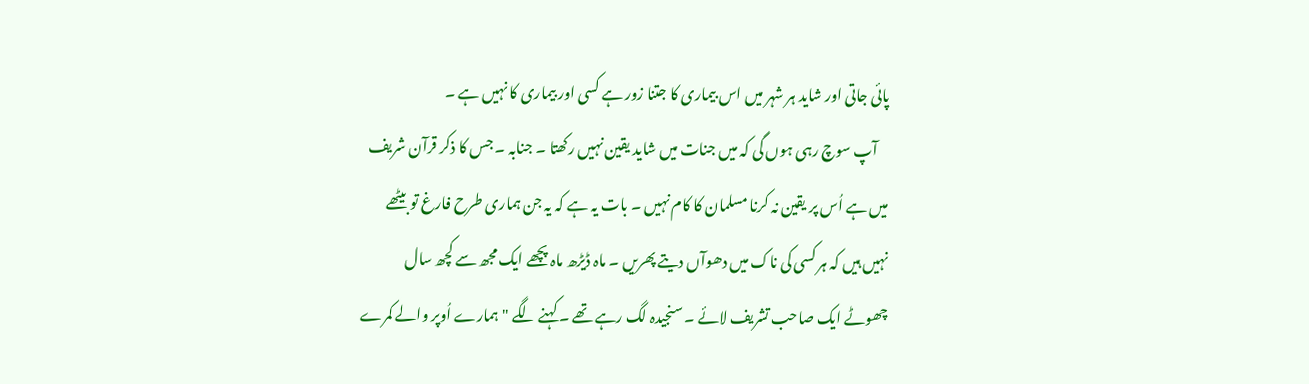پائی جاتی اور شايد ہر شہر ميں اس بيماری کا جتنا زور ہے کسی اور بيماری کا نہيں ہے ۔
    آپ سوچ رہی ہوں گی کہ ميں جنات ميں شايد يقين نہيں رکھتا ۔ جنابہ ۔ جس کا ذکر قرآن شريف ميں ہے اُس پر يقين نہ کرنا مسلمان کا کام نہيں ۔ بات يہ ہے کہ يہ جن ہماری طرح فارغ تو بيٹھے نہيں ہيں کہ ہر کسی کی ناک ميں دھوآں ديتے پھريں ۔ ماہ ڈيڑھ ماہ پچھے ايک مجھ سے کچھ سال چھوٹے ايک صاحب تشريف لائے ۔ سنجيدہ لگ رہے تھے ۔ کہنے لگے "ہمارے اُوپر والے کمرے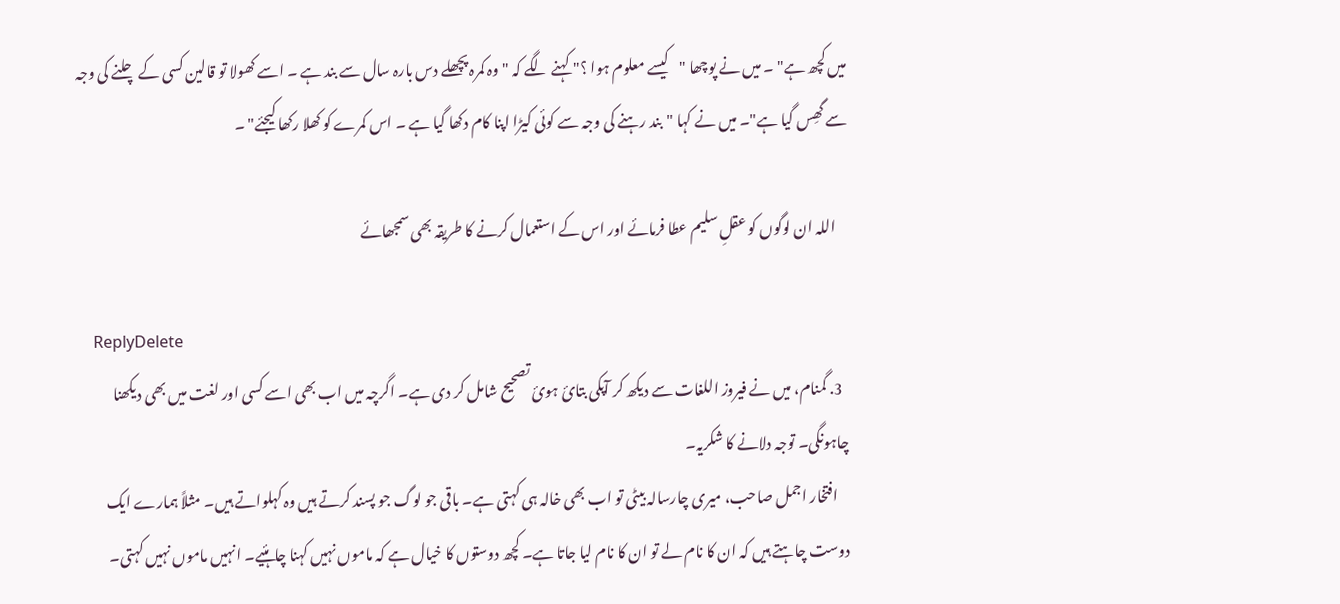ميں کچھ ہے" ۔ ميں نے پوچھا "کيسے معلوم ہوا ؟" کہنے لگے کہ "وہ کمرہ پچھلے دس بارہ سال سے بند ہے ۔ اسے کھولا تو قالين کسی کے چلنے کی وجہ سے گھِس گيا ہے"۔ ميں نے کہا "بند رہنے کی وجہ سے کوئی کيڑا اپنا کام دکھا گيا ہے ۔ اس کمرے کو کھلا رکھا کيجئے" ۔

    اللہ ان لوگوں کو عقلِ سليم عطا فرمائے اور اس کے استعمال کرنے کا طريقہ بھی سمجھائے

    ReplyDelete
  3. گمنام، میں نے فیروز اللغات سے دیکھ کر آپکی بتائ ہوئ تصحیح شامل کر دی ہے۔ اگرچہ میں اب بھی اسے کسی اور لغت میں بھی دیکھنا چاہونگی۔ توجہ دلانے کا شکریہ۔
    افتخار اجمل صاحب، میری چارسالہ بیٹی تو اب بھی خالہ ہی کہتی ہے۔ باقی جو لوگ جو پسند کرتے ہیں وہ کہلواتے ہیں۔ مثلاً ہمارے ایک دوست چاہتے ہیں کہ ان کا نام لے تو ان کا نام لیا جاتا ہے۔ کچھ دوستوں کا خیال ہے کہ ماموں نہیں کہنا چاہئیے۔ انہیں ماموں نہیں کہتی۔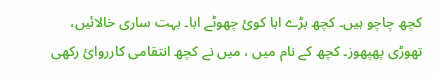کچھ چاچو ہیں۔ کچھ بڑے ابا کوئ چھوٹے ابا۔ بہت ساری خالائیں، تھوڑی پھپھوز۔ کچھ کے نام میں ، میں نے کچھ انتقامی کارروائ رکھی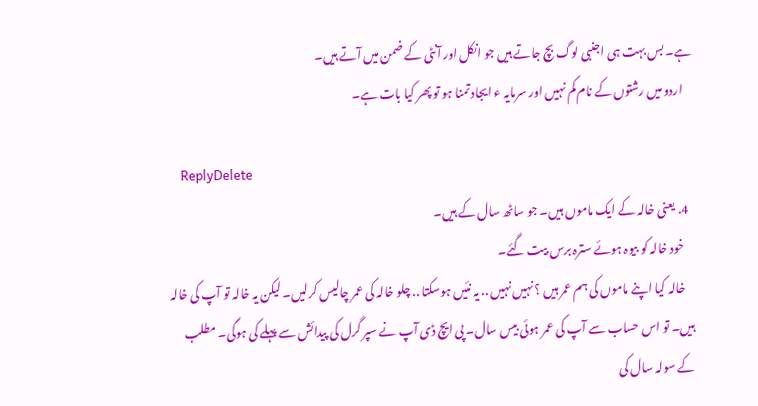ہے۔ بس بہت ہی اجنبی لوگ بچ جاتے ہیں جو انکل اور آنٹی کے ضمن میں آتے ہیں۔
    اردو میں رشتوں کے نام کم نہیں اور سرمایہ ء ایجاد تمنا ہو تو پھر کیا بات ہے۔

    ReplyDelete
  4. یعنی خالہ کے ایک ماموں ہیں۔ جو ساٹھ سال کے ہیں۔
    خود خالہ کو بیوہ ہوئے سترہ برس بیت گئے۔
    خالہ کیا اپنے ماموں کی ہم عمر ہیں ؟ نہیں نہیں .. یہ نئیں ہوسکتا .. چلو خالہ کی عمر چالیس کرلیں۔ لیکن یہ خالہ تو آپ کی خالہ ہیں۔ تو اس حساب سے آپ کی عمر ہوئی بیس سال۔ پی ایچ ڈی آپ نے سپر گرل کی پیدائش سے پہلے کی ہوگی۔ مطلب کے سولہ سال کی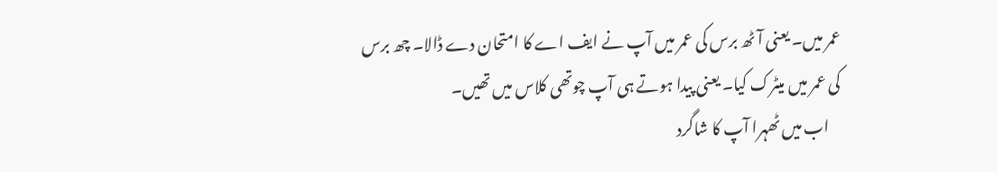عمر میں۔ یعنی آٹھ برس کی عمر میں آپ نے ایف اے کا امتحان دے ڈالا۔ چھ برس کی عمر میں میٹرک کیا۔ یعنی پیدا ہوتے ہی آپ چوتھی کلاس میں تھیں۔
    اب میں ٹھہرا آپ کا شاگرد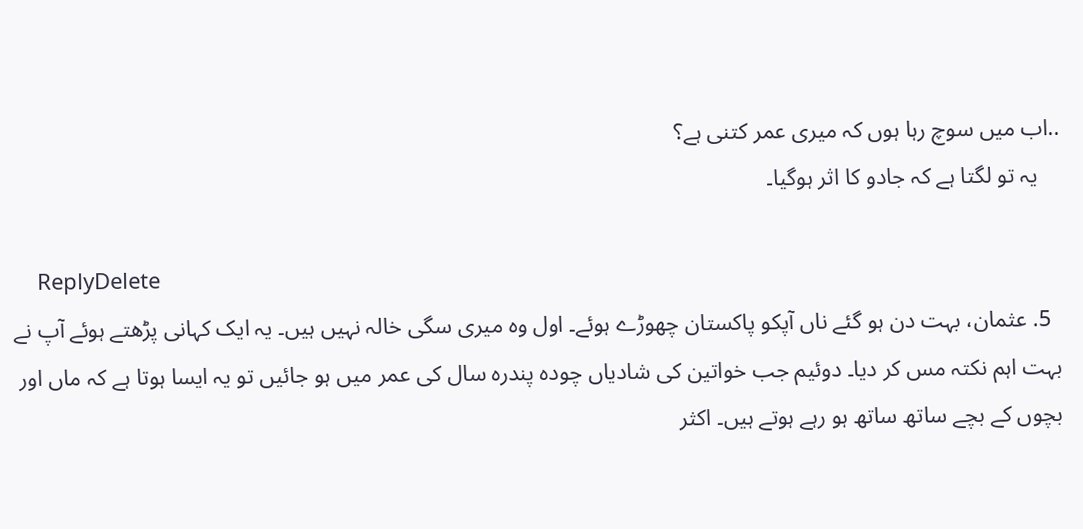..اب میں سوچ رہا ہوں کہ میری عمر کتنی ہے؟
    یہ تو لگتا ہے کہ جادو کا اثر ہوگیا۔

    ReplyDelete
  5. عثمان، بہت دن ہو گئے ناں آپکو پاکستان چھوڑے ہوئے۔ اول وہ میری سگی خالہ نہیں ہیں۔ یہ ایک کہانی پڑھتے ہوئے آپ نے بہت اہم نکتہ مس کر دیا۔ دوئیم جب خواتین کی شادیاں چودہ پندرہ سال کی عمر میں ہو جائیں تو یہ ایسا ہوتا ہے کہ ماں اور بچوں کے بچے ساتھ ساتھ ہو رہے ہوتے ہیں۔ اکثر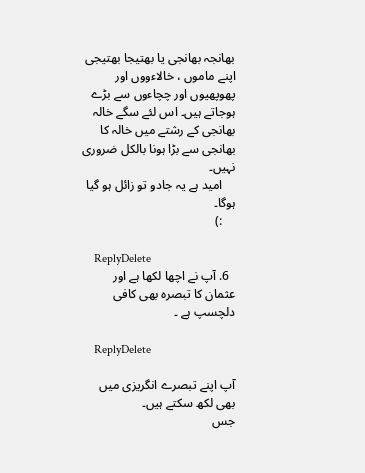بھانجہ بھانجی یا بھتیجا بھتیجی اپنے ماموں ، خالاءووں اور پھوپھیوں اور چچاءوں سے بڑے ہوجاتے ہیں۔ اس لئے سگے خالہ بھانجی کے رشتے میں خالہ کا بھانجی سے بڑا ہونا بالکل ضروری نہیں۔
    امید ہے یہ جادو تو زائل ہو گیا ہوگا۔
    :)

    ReplyDelete
  6. آپ نے اچھا لکھا ہے اور عثمان کا تبصرہ بھی کافی دلچسپ ہے ۔

    ReplyDelete

آپ اپنے تبصرے انگریزی میں بھی لکھ سکتے ہیں۔
جس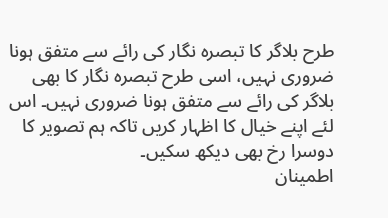طرح بلاگر کا تبصرہ نگار کی رائے سے متفق ہونا ضروری نہیں، اسی طرح تبصرہ نگار کا بھی بلاگر کی رائے سے متفق ہونا ضروری نہیں۔ اس لئے اپنے خیال کا اظہار کریں تاکہ ہم تصویر کا دوسرا رخ بھی دیکھ سکیں۔
اطمینان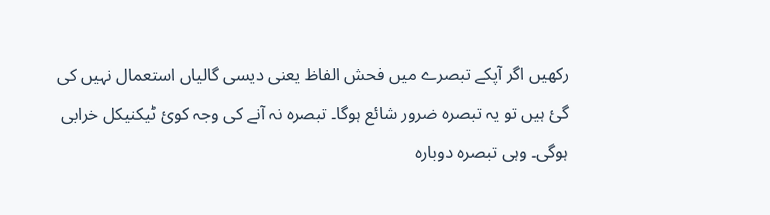رکھیں اگر آپکے تبصرے میں فحش الفاظ یعنی دیسی گالیاں استعمال نہیں کی گئ ہیں تو یہ تبصرہ ضرور شائع ہوگا۔ تبصرہ نہ آنے کی وجہ کوئ ٹیکنیکل خرابی ہوگی۔ وہی تبصرہ دوبارہ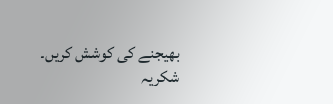بھیجنے کی کوشش کریں۔
شکریہ